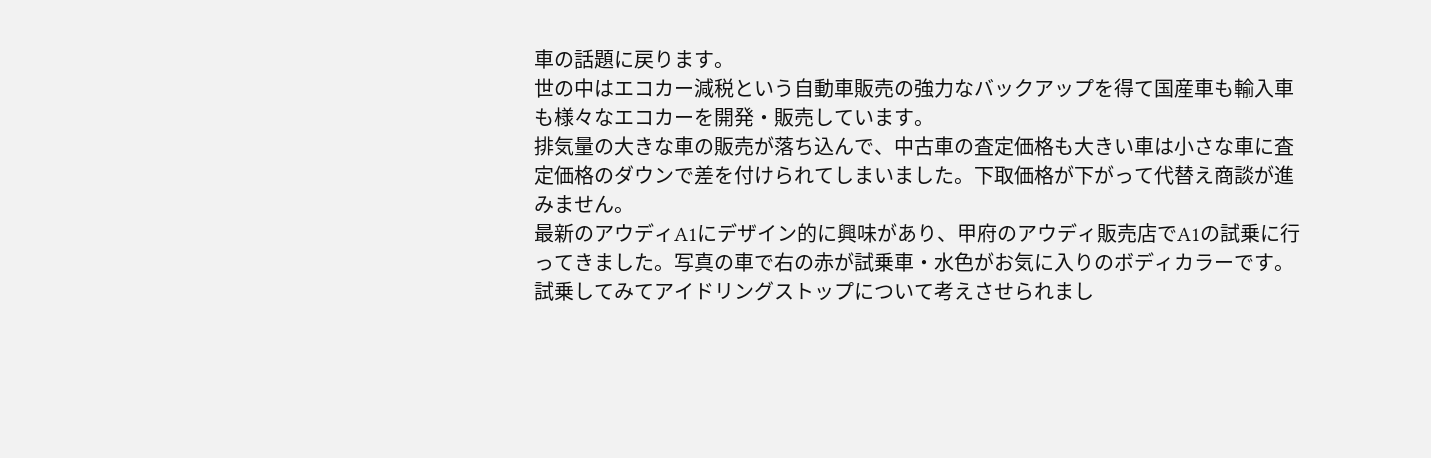車の話題に戻ります。
世の中はエコカー減税という自動車販売の強力なバックアップを得て国産車も輸入車も様々なエコカーを開発・販売しています。
排気量の大きな車の販売が落ち込んで、中古車の査定価格も大きい車は小さな車に査定価格のダウンで差を付けられてしまいました。下取価格が下がって代替え商談が進みません。
最新のアウディA1にデザイン的に興味があり、甲府のアウディ販売店でA1の試乗に行ってきました。写真の車で右の赤が試乗車・水色がお気に入りのボディカラーです。
試乗してみてアイドリングストップについて考えさせられまし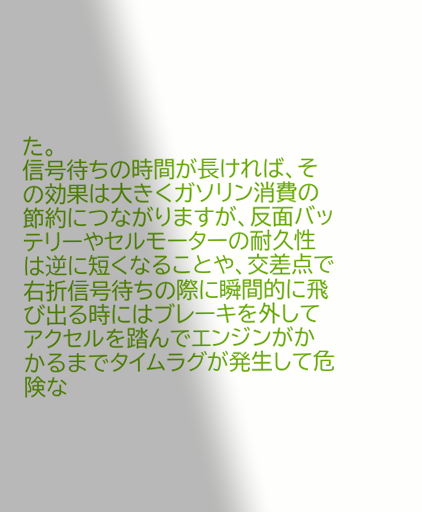た。
信号待ちの時間が長ければ、その効果は大きくガソリン消費の節約につながりますが、反面バッテリーやセルモーターの耐久性は逆に短くなることや、交差点で右折信号待ちの際に瞬間的に飛び出る時にはブレーキを外してアクセルを踏んでエンジンがかかるまでタイムラグが発生して危険な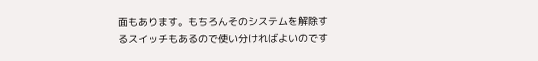面もあります。もちろんそのシステムを解除するスイッチもあるので使い分ければよいのです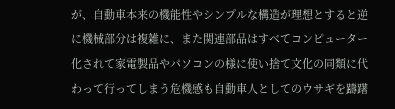が、自動車本来の機能性やシンプルな構造が理想とすると逆に機械部分は複雑に、また関連部品はすべてコンピューター化されて家電製品やパソコンの様に使い捨て文化の同類に代わって行ってしまう危機感も自動車人としてのウサギを躊躇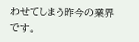わせてしまう昨今の業界です。